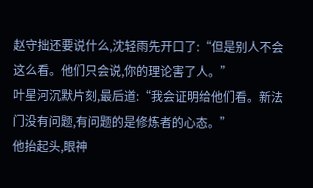赵守拙还要说什么,沈轻雨先开口了:“但是别人不会这么看。他们只会说,你的理论害了人。”
叶星河沉默片刻,最后道:“我会证明给他们看。新法门没有问题,有问题的是修炼者的心态。”
他抬起头,眼神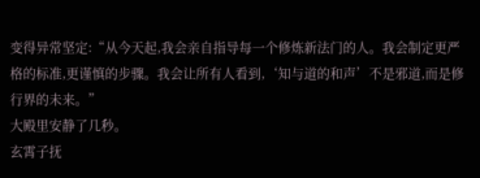变得异常坚定:“从今天起,我会亲自指导每一个修炼新法门的人。我会制定更严格的标准,更谨慎的步骤。我会让所有人看到,‘知与道的和声’不是邪道,而是修行界的未来。”
大殿里安静了几秒。
玄霄子抚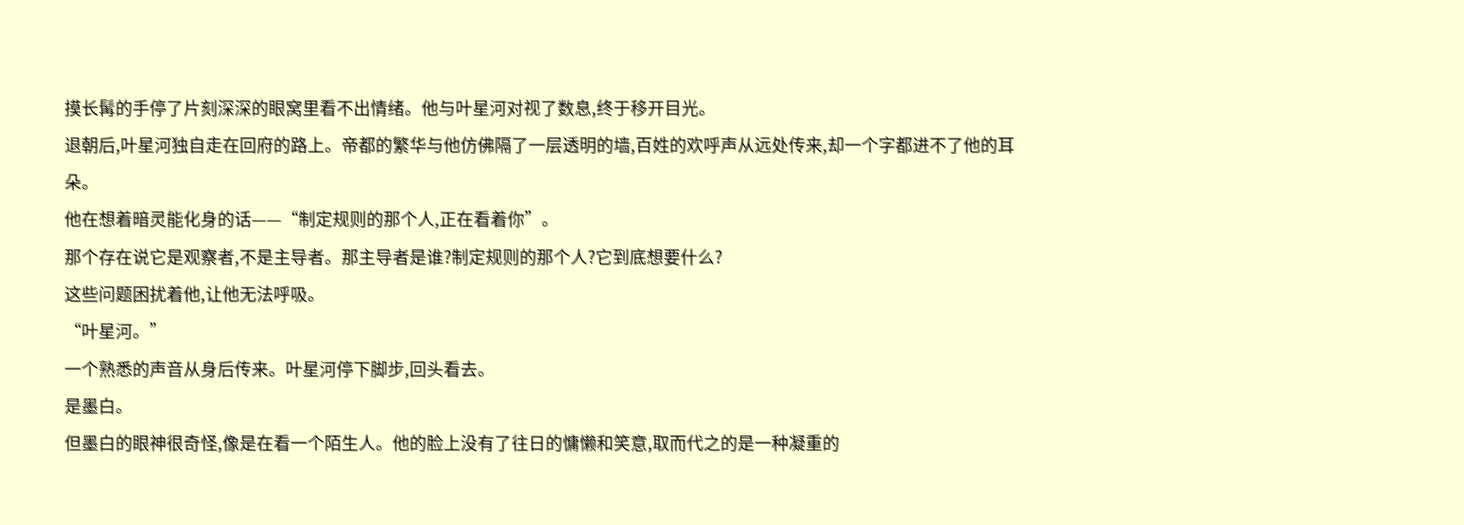摸长髯的手停了片刻深深的眼窝里看不出情绪。他与叶星河对视了数息,终于移开目光。
退朝后,叶星河独自走在回府的路上。帝都的繁华与他仿佛隔了一层透明的墙,百姓的欢呼声从远处传来,却一个字都进不了他的耳朵。
他在想着暗灵能化身的话——“制定规则的那个人,正在看着你”。
那个存在说它是观察者,不是主导者。那主导者是谁?制定规则的那个人?它到底想要什么?
这些问题困扰着他,让他无法呼吸。
“叶星河。”
一个熟悉的声音从身后传来。叶星河停下脚步,回头看去。
是墨白。
但墨白的眼神很奇怪,像是在看一个陌生人。他的脸上没有了往日的慵懒和笑意,取而代之的是一种凝重的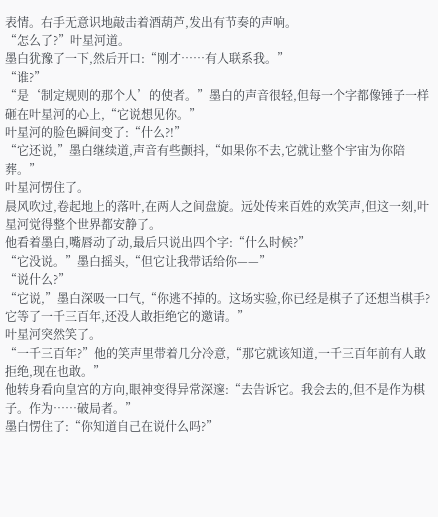表情。右手无意识地敲击着酒葫芦,发出有节奏的声响。
“怎么了?”叶星河道。
墨白犹豫了一下,然后开口:“刚才……有人联系我。”
“谁?”
“是‘制定规则的那个人’的使者。”墨白的声音很轻,但每一个字都像锤子一样砸在叶星河的心上,“它说想见你。”
叶星河的脸色瞬间变了:“什么?!”
“它还说,”墨白继续道,声音有些颤抖,“如果你不去,它就让整个宇宙为你陪葬。”
叶星河愣住了。
晨风吹过,卷起地上的落叶,在两人之间盘旋。远处传来百姓的欢笑声,但这一刻,叶星河觉得整个世界都安静了。
他看着墨白,嘴唇动了动,最后只说出四个字:“什么时候?”
“它没说。”墨白摇头,“但它让我带话给你——”
“说什么?”
“它说,”墨白深吸一口气,“你逃不掉的。这场实验,你已经是棋子了还想当棋手?它等了一千三百年,还没人敢拒绝它的邀请。”
叶星河突然笑了。
“一千三百年?”他的笑声里带着几分冷意,“那它就该知道,一千三百年前有人敢拒绝,现在也敢。”
他转身看向皇宫的方向,眼神变得异常深邃:“去告诉它。我会去的,但不是作为棋子。作为……破局者。”
墨白愣住了:“你知道自己在说什么吗?”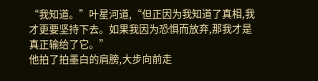“我知道。”叶星河道,“但正因为我知道了真相,我才更要坚持下去。如果我因为恐惧而放弃,那我才是真正输给了它。”
他拍了拍墨白的肩膀,大步向前走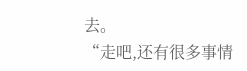去。
“走吧,还有很多事情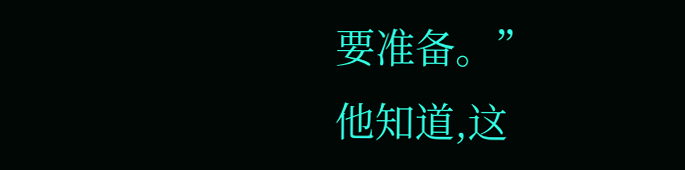要准备。”
他知道,这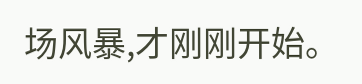场风暴,才刚刚开始。